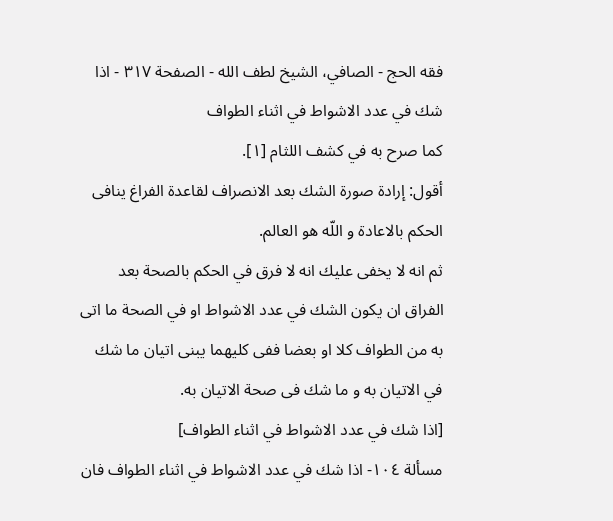فقه الحج - الصافي، الشيخ لطف الله - الصفحة ٣١٧ - اذا شك في عدد الاشواط في اثناء الطواف
كما صرح به في كشف اللثام [١].
أقول: إرادة صورة الشك بعد الانصراف لقاعدة الفراغ ينافى الحكم بالاعادة و اللّه هو العالم.
ثم انه لا يخفى عليك انه لا فرق في الحكم بالصحة بعد الفراق ان يكون الشك في عدد الاشواط او في الصحة ما اتى به من الطواف كلا او بعضا ففى كليهما يبنى اتيان ما شك في الاتيان به و ما شك فى صحة الاتيان به.
[اذا شك في عدد الاشواط في اثناء الطواف]
مسألة ١٠٤- اذا شك في عدد الاشواط في اثناء الطواف فان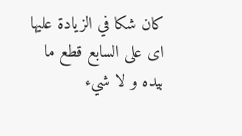كان شكا في الزيادة عليها اى على السابع قطع ما بيده و لا شيء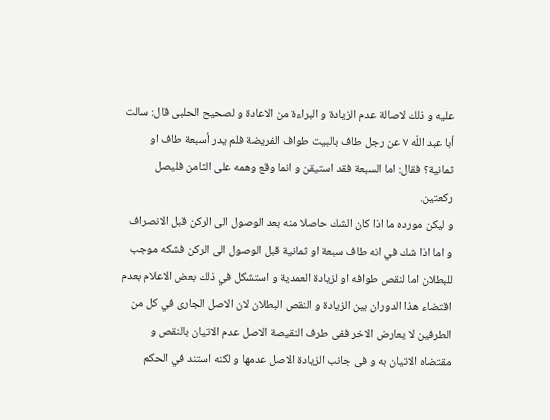عليه و ذلك لاصالة عدم الزيادة و البراءة من الاعادة و لصحيح الحلبى قال: سالت أبا عبد اللّه ٧ عن رجل طاف بالبيت طواف الفريضة فلم يدر أسبعة طاف او ثمانية؟ فقال: اما السبعة فقد استيقن و انما وقع وهمه على الثامن فليصل ركعتين.
و ليكن مورده ما اذا كان الشك حاصلا منه بعد الوصول الى الركن قبل الانصراف و اما اذا شك في انه طاف سبعة او ثمانية قبل الوصول الى الركن فشكه موجب للبطلان اما لنقص طوافه او لزيادة العمدية و استشكل في ذلك بعض الاعلام بعدم اقتضاء هذا الدوران بين الزيادة و النقص البطلان لان الاصل الجارى في كل من الطرفين لا يعارض الاخر ففى طرف النقيصة الاصل عدم الاتيان بالنقص و مقتضاه الاتيان به و فى جانب الزيادة الاصل عدمها و لكنه استند في الحكم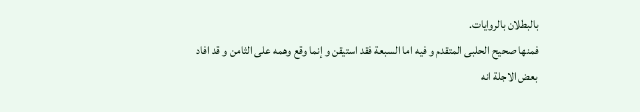بالبطلان بالروايات.
فمنها صحيح الحلبى المتقدم و فيه اما السبعة فقد استيقن و إنما وقع وهمه على الثامن و قد افاد بعض الاجلة انه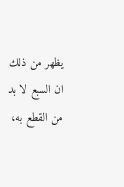يظهر من ذلك ان السبع لا بد من القطع به،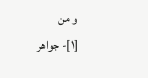و من
[١]- جواهر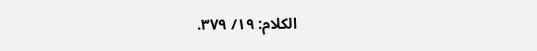الكلام: ١٩/ ٣٧٩.